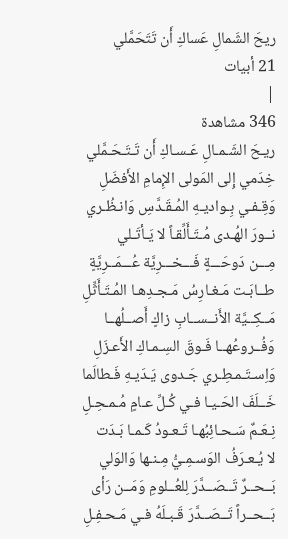ريحَ الشَمالِ عَساكِ أَن تَتَحَمَّلي
21 أبيات
|
346 مشاهدة
ريـحَ الشَـمـالِ عَـسـاكِ أَن تَـتَـحَـمَّلي
خِدَمي إِلى المَولى الإِمامِ الأَفضَلِ
وَقِـفـي بِـواديـهِ المُـقَـدَّسِ وَانـظُـري
نــورَ الهُـدى مُـتَـأَلِّقـاً لا يَـأتَـلي
مِـــن دَوحَـــةٍ فَـــخـــرِيَّة عُـــمَــرِيَّةٍ
طــابَـت مَـغـارِسُ مَـجـدِهـا المُـتَـأَثِّلِ
مَــكِــيَّة الأَنــســابِ زاكٍ أَصــلُهــا
وَفُــروعُهــا فَـوقَ السِـمـاكِ الأَعـزَلِ
وَاِسـتَـمـطِـري جَـدوى يَـدَيـهِ فَـطالَما
خَــلَفَ الحَـيـا فـي كُـلِّ عـامٍ مُـمـحِـلِ
نِـعَـمٌ سَـحـائِبُهـا تَـعـودُ كَـمـا بَـدَت
لا يُـعـرَفُ الوَسـمِـيُّ مِـنـها وَالوَلي
بَــحــرٌ تَــصَــدَّرَ لِلعُــلومِ وَمَــن رَأى
بَــحــراً تَــصَــدَّرَ قَـبـلَهُ فـي مَـحـفِـلِ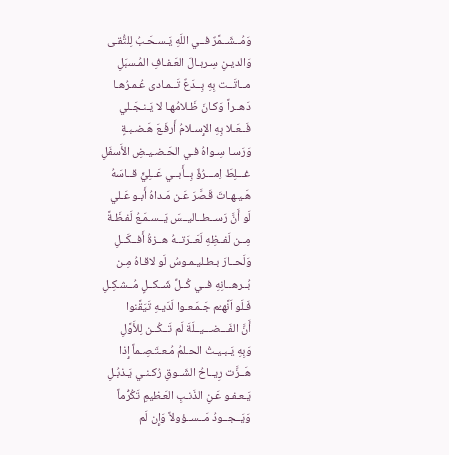وَمُــشَــمَّرٌ فــي اللَهِ يَـسـحَـبُ لِلتُّقـى
وَالديـنِ سِـربـالَ العَـفـافِ المُـسبَلِ
مــاتَــت بِهِ بِــدَعٌ تَــمـادى عُـمـرُهـا
دَهــراً وَكـانَ ظَـلامُهـا لا يَـنـجَـلي
فَــعَـلا بِهِ الإِسـلامُ أَرفَـعَ هَـضـبـةٍ
وَرَسـا سِـواهُ فـي الحَـضـيـضِ الأَسفَلِ
غـــلِطَ اِمـــرُؤٌ بِــأَبــي عَــلِيٍّ قــاسَهُ
هَـيـهـاتَ قَـصَّرَ عَـن مَـداهُ أَبـو عَـلي
لَو أَنَّ رَســطــاليــسَ يَــسـمَـعُ لَفـظَـةً
مِــن لَفــظِهِ لَعَــرَتــهُ هــزةُ أَفــكَــلِ
وَلَحــارَ بـطـليـمـوسُ لَو لاقـاهُ مِـن
بُــرهــانِهِ فــي كُــلِّ شَــكــلٍ مُــشـكِـلِ
فَـلَو اَنَّهـُم جَـمَـعـوا لَدَيـهِ تَيَقَّنوا
أَنَّ الفَـــضـــيــلَةَ لَم تَــكُــن لِلأَوَّلِ
وَبِهِ يَـبـيـتُ الحـلمُ مُـعـتَـصِـماً إِذا
هَــزَّت رِيــاحُ الشَــوقِ رُكـنـي يَـذبُـلِ
يَـعـفـو عَـنِ الذَنـبِ العَـظيمِ تَكُرُّماً
وَيَــجــودُ مَــســؤولاً وَإِن لَم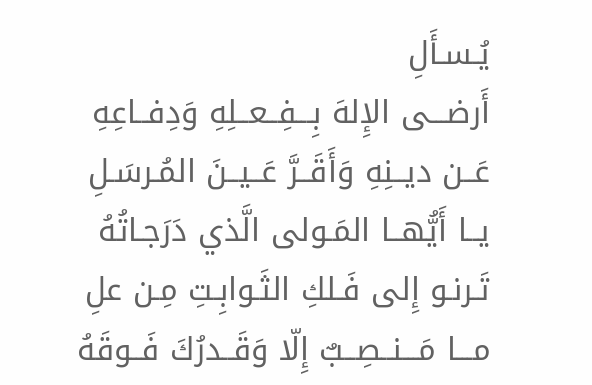يُـسـأَلِ
أَرضـــى الإِلهَ بِـــفِــعــلِهِ وَدِفــاعِهِ
عَــن ديــنِهِ وَأَقَــرَّ عَــيــنَ المُـرسَـلِ
يــا أَيُّهــا المَـولى الَّذي دَرَجـاتُهُ
تَـرنـو إِلى فَـلكِ الثَـوابِـتِ مِـن علِ
مـــا مَـــنــصِــبٌ إِلّا وَقَــدرُكَ فَــوقَهُ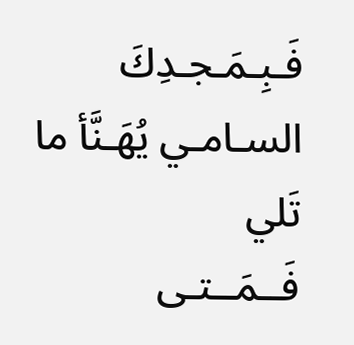فَـبِـمَـجـدِكَ السـامـي يُهَـنَّأ ما تَلي
فَــمَــتـى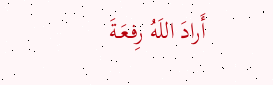أَرادَ اللَهُ رِفـعَـةَ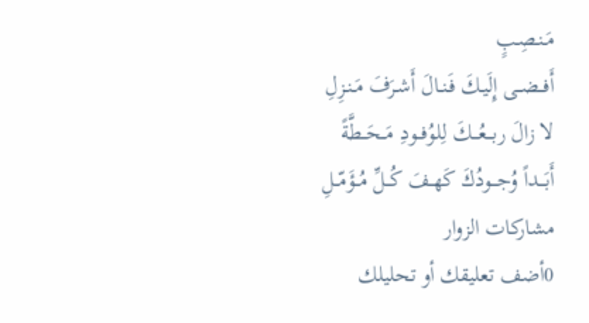مَـنـصِـبٍ
أَفــضــى إِلَيـكَ فَـنـالَ أَشـرَفَ مَـنـزِلِ
لا زالَ ربـــعُـــكَ لِلوُفــودِ مَــحَــطَّةً
أَبَـــداً وُجـــودُكَ كَهــفَ كُــلِّ مُــؤَمّــلِ
مشاركات الزوار
0أضف تعليقك أو تحليلك